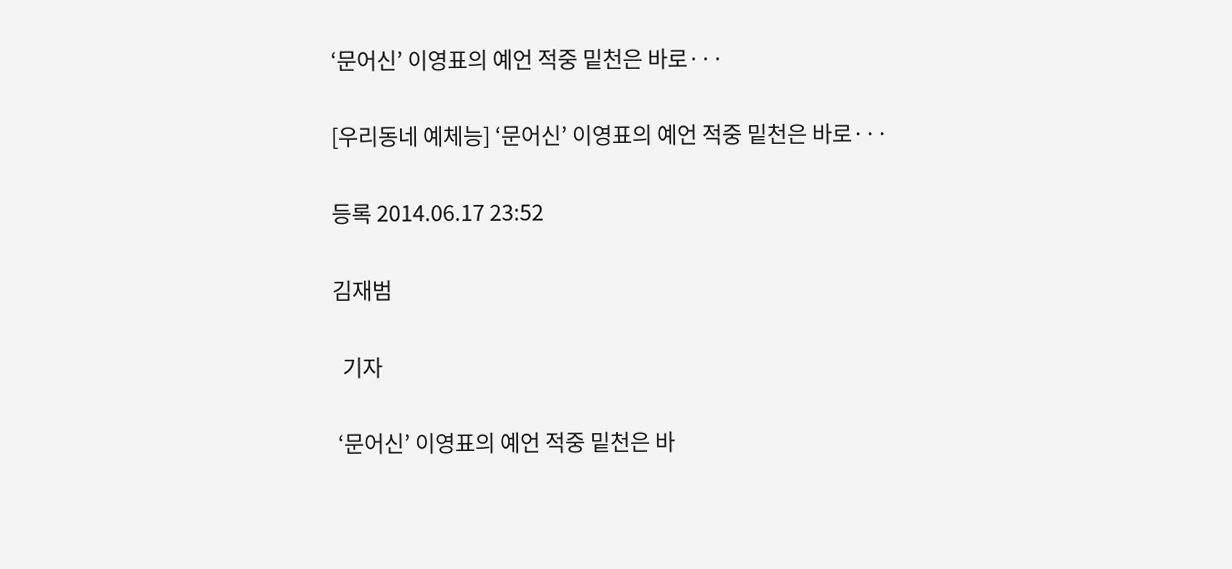‘문어신’ 이영표의 예언 적중 밑천은 바로···

[우리동네 예체능] ‘문어신’ 이영표의 예언 적중 밑천은 바로···

등록 2014.06.17 23:52

김재범

  기자

 ‘문어신’ 이영표의 예언 적중 밑천은 바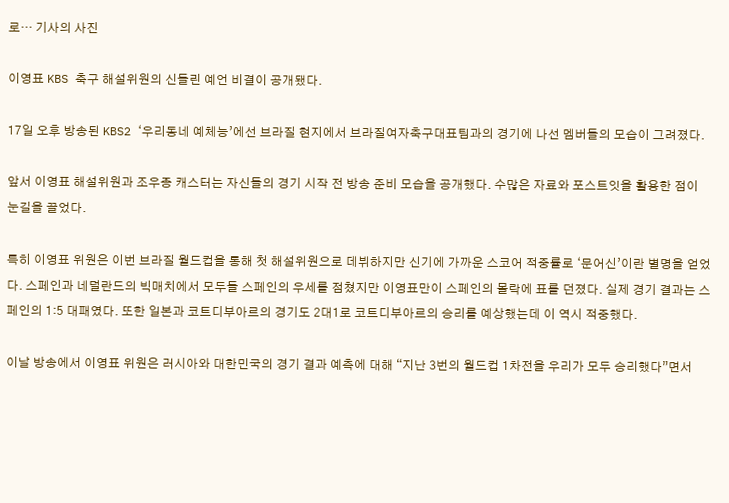로··· 기사의 사진

이영표 KBS 축구 해설위원의 신들린 예언 비결이 공개됐다.

17일 오후 방송된 KBS2 ‘우리동네 예체능’에선 브라질 현지에서 브라질여자축구대표팀과의 경기에 나선 멤버들의 모습이 그려졌다.

앞서 이영표 해설위원과 조우종 캐스터는 자신들의 경기 시작 전 방송 준비 모습을 공개했다. 수많은 자료와 포스트잇을 활용한 점이 눈길을 끌었다.

특히 이영표 위원은 이번 브라질 월드컵을 통해 첫 해설위원으로 데뷔하지만 신기에 가까운 스코어 적중률로 ‘문어신’이란 별명을 얻었다. 스페인과 네덜란드의 빅매치에서 모두들 스페인의 우세를 점쳤지만 이영표만이 스페인의 몰락에 표를 던졌다. 실제 경기 결과는 스페인의 1:5 대패였다. 또한 일본과 코트디부아르의 경기도 2대1로 코트디부아르의 승리를 예상했는데 이 역시 적중했다.

이날 방송에서 이영표 위원은 러시아와 대한민국의 경기 결과 예측에 대해 “지난 3번의 월드컵 1차전을 우리가 모두 승리했다”면서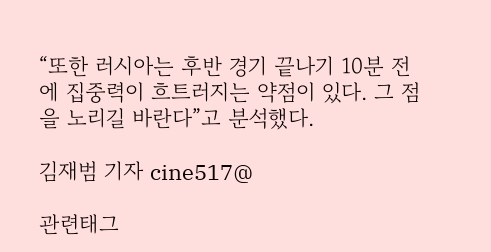“또한 러시아는 후반 경기 끝나기 10분 전에 집중력이 흐트러지는 약점이 있다. 그 점을 노리길 바란다”고 분석했다.

김재범 기자 cine517@

관련태그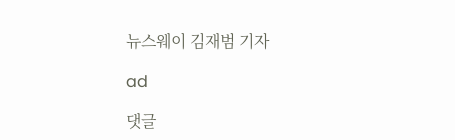뉴스웨이 김재범 기자

ad

댓글